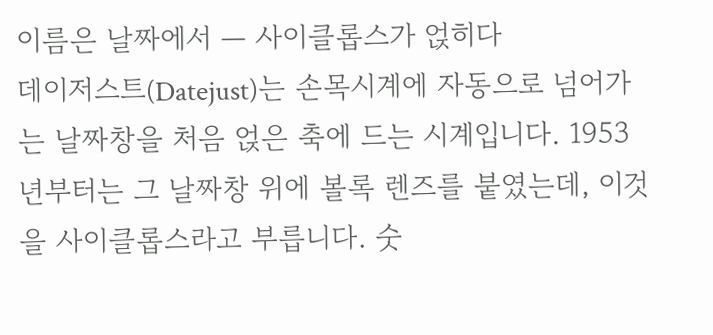이름은 날짜에서 — 사이클롭스가 얹히다
데이저스트(Datejust)는 손목시계에 자동으로 넘어가는 날짜창을 처음 얹은 축에 드는 시계입니다. 1953년부터는 그 날짜창 위에 볼록 렌즈를 붙였는데, 이것을 사이클롭스라고 부릅니다. 숫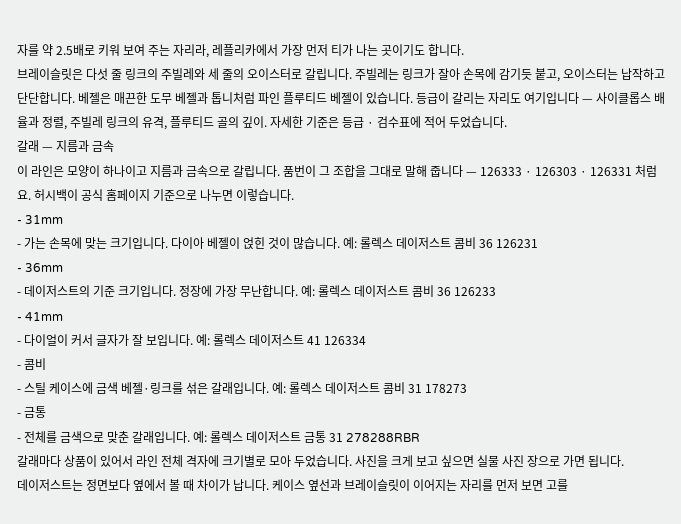자를 약 2.5배로 키워 보여 주는 자리라, 레플리카에서 가장 먼저 티가 나는 곳이기도 합니다.
브레이슬릿은 다섯 줄 링크의 주빌레와 세 줄의 오이스터로 갈립니다. 주빌레는 링크가 잘아 손목에 감기듯 붙고, 오이스터는 납작하고 단단합니다. 베젤은 매끈한 도무 베젤과 톱니처럼 파인 플루티드 베젤이 있습니다. 등급이 갈리는 자리도 여기입니다 — 사이클롭스 배율과 정렬, 주빌레 링크의 유격, 플루티드 골의 깊이. 자세한 기준은 등급 · 검수표에 적어 두었습니다.
갈래 — 지름과 금속
이 라인은 모양이 하나이고 지름과 금속으로 갈립니다. 품번이 그 조합을 그대로 말해 줍니다 — 126333 · 126303 · 126331 처럼요. 허시백이 공식 홈페이지 기준으로 나누면 이렇습니다.
- 31mm
- 가는 손목에 맞는 크기입니다. 다이아 베젤이 얹힌 것이 많습니다. 예: 롤렉스 데이저스트 콤비 36 126231
- 36mm
- 데이저스트의 기준 크기입니다. 정장에 가장 무난합니다. 예: 롤렉스 데이저스트 콤비 36 126233
- 41mm
- 다이얼이 커서 글자가 잘 보입니다. 예: 롤렉스 데이저스트 41 126334
- 콤비
- 스틸 케이스에 금색 베젤·링크를 섞은 갈래입니다. 예: 롤렉스 데이저스트 콤비 31 178273
- 금통
- 전체를 금색으로 맞춘 갈래입니다. 예: 롤렉스 데이저스트 금통 31 278288RBR
갈래마다 상품이 있어서 라인 전체 격자에 크기별로 모아 두었습니다. 사진을 크게 보고 싶으면 실물 사진 장으로 가면 됩니다.
데이저스트는 정면보다 옆에서 볼 때 차이가 납니다. 케이스 옆선과 브레이슬릿이 이어지는 자리를 먼저 보면 고를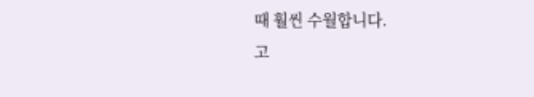때 훨씬 수월합니다.
고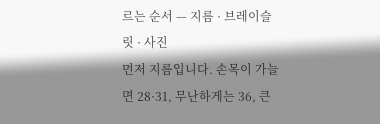르는 순서 — 지름 · 브레이슬릿 · 사진
먼저 지름입니다. 손목이 가늘면 28·31, 무난하게는 36, 큰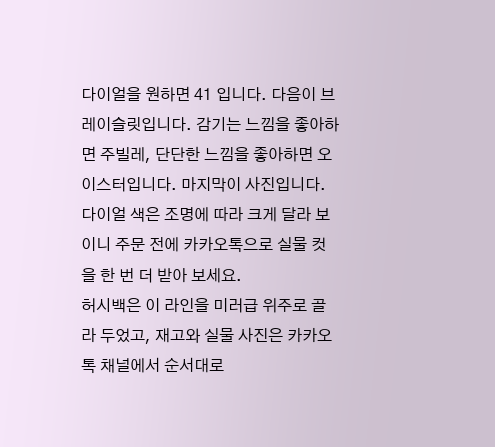다이얼을 원하면 41 입니다. 다음이 브레이슬릿입니다. 감기는 느낌을 좋아하면 주빌레, 단단한 느낌을 좋아하면 오이스터입니다. 마지막이 사진입니다. 다이얼 색은 조명에 따라 크게 달라 보이니 주문 전에 카카오톡으로 실물 컷을 한 번 더 받아 보세요.
허시백은 이 라인을 미러급 위주로 골라 두었고, 재고와 실물 사진은 카카오톡 채널에서 순서대로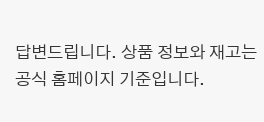답변드립니다. 상품 정보와 재고는 공식 홈페이지 기준입니다.